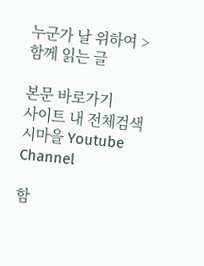누군가 날 위하여 > 함께 읽는 글

본문 바로가기
사이트 내 전체검색
시마을 Youtube Channel

함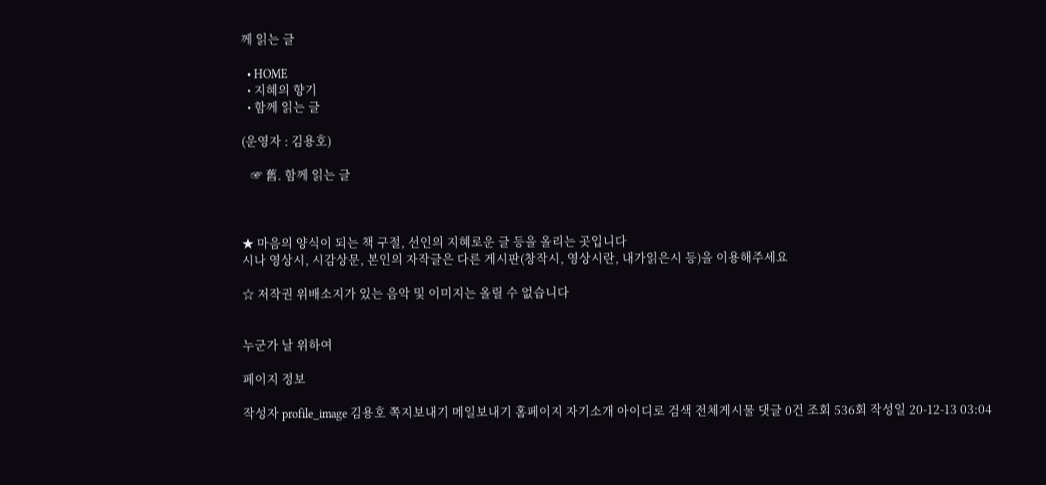께 읽는 글

  • HOME
  • 지혜의 향기
  • 함께 읽는 글

(운영자 : 김용호)

   ☞ 舊. 함께 읽는 글



★ 마음의 양식이 되는 책 구절, 선인의 지혜로운 글 등을 올리는 곳입니다
시나 영상시, 시감상문, 본인의 자작글은 다른 게시판(창작시, 영상시란, 내가읽은시 등)을 이용해주세요

☆ 저작권 위배소지가 있는 음악 및 이미지는 올릴 수 없습니다


누군가 날 위하여

페이지 정보

작성자 profile_image 김용호 쪽지보내기 메일보내기 홈페이지 자기소개 아이디로 검색 전체게시물 댓글 0건 조회 536회 작성일 20-12-13 03:04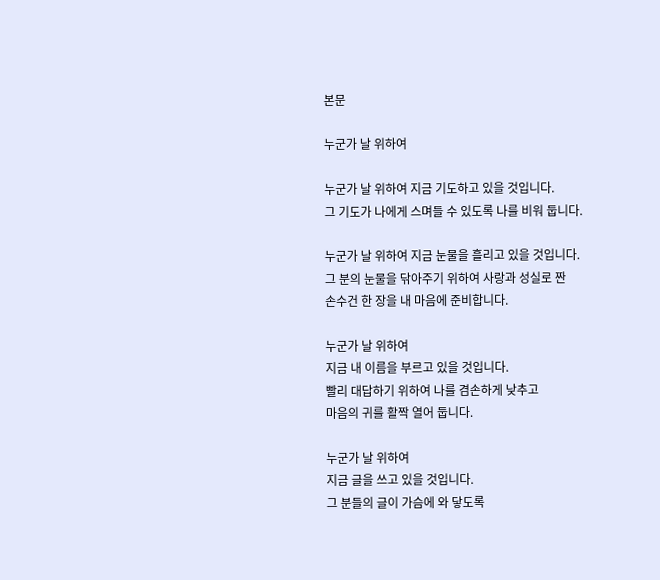본문

누군가 날 위하여

누군가 날 위하여 지금 기도하고 있을 것입니다.
그 기도가 나에게 스며들 수 있도록 나를 비워 둡니다.

누군가 날 위하여 지금 눈물을 흘리고 있을 것입니다.
그 분의 눈물을 닦아주기 위하여 사랑과 성실로 짠
손수건 한 장을 내 마음에 준비합니다.

누군가 날 위하여
지금 내 이름을 부르고 있을 것입니다.
빨리 대답하기 위하여 나를 겸손하게 낮추고
마음의 귀를 활짝 열어 둡니다.

누군가 날 위하여
지금 글을 쓰고 있을 것입니다.
그 분들의 글이 가슴에 와 닿도록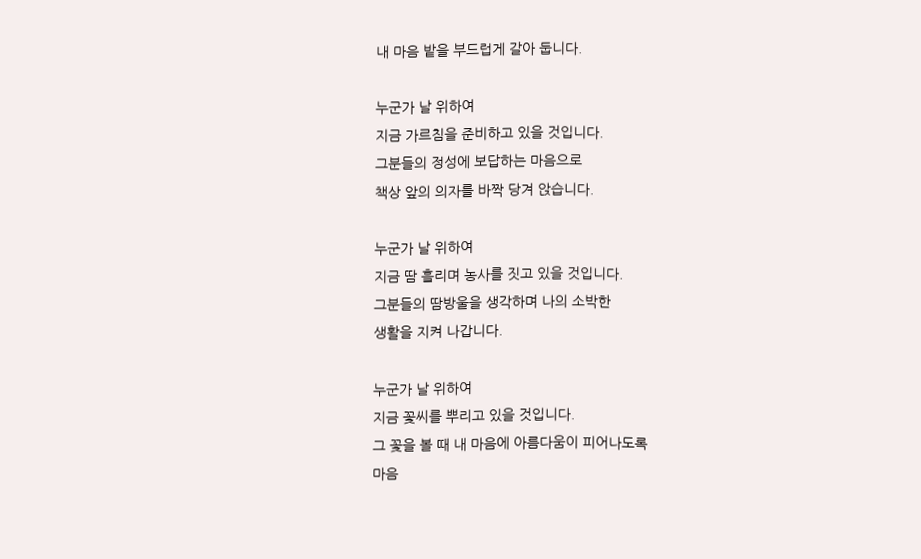내 마음 밭을 부드럽게 갈아 둡니다.

누군가 날 위하여
지금 가르침을 준비하고 있을 것입니다.
그분들의 정성에 보답하는 마음으로
책상 앞의 의자를 바짝 당겨 앉습니다.

누군가 날 위하여
지금 땀 흘리며 농사를 짓고 있을 것입니다.
그분들의 땀방울을 생각하며 나의 소박한
생활을 지켜 나갑니다.

누군가 날 위하여
지금 꽃씨를 뿌리고 있을 것입니다.
그 꽃을 볼 때 내 마음에 아름다움이 피어나도록
마음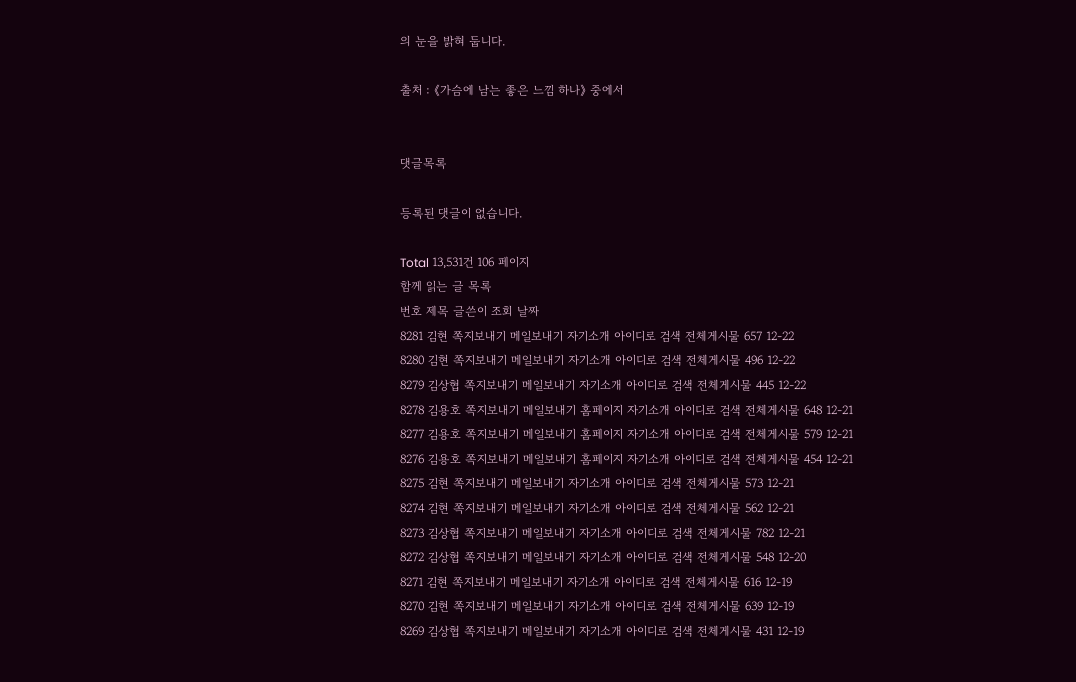의 눈을 밝혀 둡니다.

출처 : 《가슴에 남는 좋은 느낌 하나》 중에서


댓글목록

등록된 댓글이 없습니다.

Total 13,531건 106 페이지
함께 읽는 글 목록
번호 제목 글쓴이 조회 날짜
8281 김현 쪽지보내기 메일보내기 자기소개 아이디로 검색 전체게시물 657 12-22
8280 김현 쪽지보내기 메일보내기 자기소개 아이디로 검색 전체게시물 496 12-22
8279 김상협 쪽지보내기 메일보내기 자기소개 아이디로 검색 전체게시물 445 12-22
8278 김용호 쪽지보내기 메일보내기 홈페이지 자기소개 아이디로 검색 전체게시물 648 12-21
8277 김용호 쪽지보내기 메일보내기 홈페이지 자기소개 아이디로 검색 전체게시물 579 12-21
8276 김용호 쪽지보내기 메일보내기 홈페이지 자기소개 아이디로 검색 전체게시물 454 12-21
8275 김현 쪽지보내기 메일보내기 자기소개 아이디로 검색 전체게시물 573 12-21
8274 김현 쪽지보내기 메일보내기 자기소개 아이디로 검색 전체게시물 562 12-21
8273 김상협 쪽지보내기 메일보내기 자기소개 아이디로 검색 전체게시물 782 12-21
8272 김상협 쪽지보내기 메일보내기 자기소개 아이디로 검색 전체게시물 548 12-20
8271 김현 쪽지보내기 메일보내기 자기소개 아이디로 검색 전체게시물 616 12-19
8270 김현 쪽지보내기 메일보내기 자기소개 아이디로 검색 전체게시물 639 12-19
8269 김상협 쪽지보내기 메일보내기 자기소개 아이디로 검색 전체게시물 431 12-19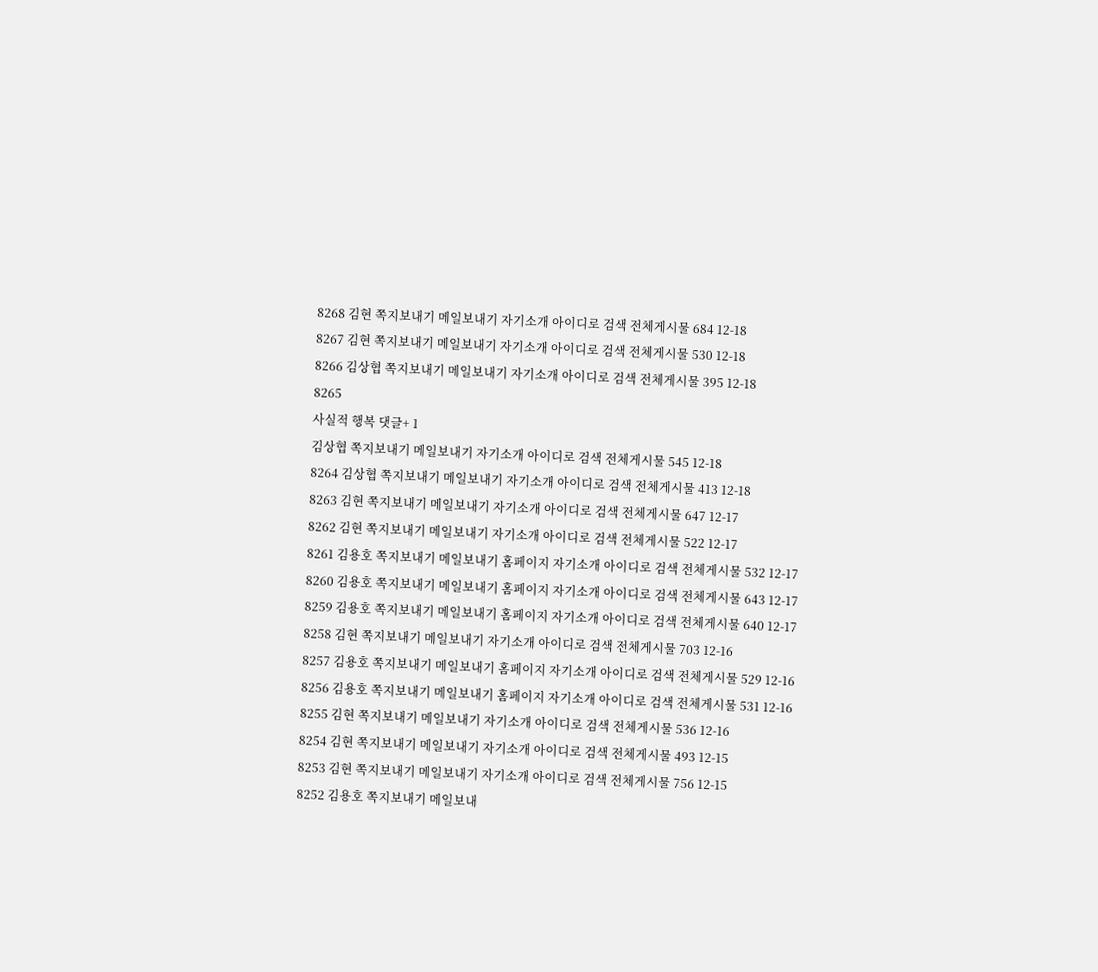8268 김현 쪽지보내기 메일보내기 자기소개 아이디로 검색 전체게시물 684 12-18
8267 김현 쪽지보내기 메일보내기 자기소개 아이디로 검색 전체게시물 530 12-18
8266 김상협 쪽지보내기 메일보내기 자기소개 아이디로 검색 전체게시물 395 12-18
8265
사실적 행복 댓글+ 1
김상협 쪽지보내기 메일보내기 자기소개 아이디로 검색 전체게시물 545 12-18
8264 김상협 쪽지보내기 메일보내기 자기소개 아이디로 검색 전체게시물 413 12-18
8263 김현 쪽지보내기 메일보내기 자기소개 아이디로 검색 전체게시물 647 12-17
8262 김현 쪽지보내기 메일보내기 자기소개 아이디로 검색 전체게시물 522 12-17
8261 김용호 쪽지보내기 메일보내기 홈페이지 자기소개 아이디로 검색 전체게시물 532 12-17
8260 김용호 쪽지보내기 메일보내기 홈페이지 자기소개 아이디로 검색 전체게시물 643 12-17
8259 김용호 쪽지보내기 메일보내기 홈페이지 자기소개 아이디로 검색 전체게시물 640 12-17
8258 김현 쪽지보내기 메일보내기 자기소개 아이디로 검색 전체게시물 703 12-16
8257 김용호 쪽지보내기 메일보내기 홈페이지 자기소개 아이디로 검색 전체게시물 529 12-16
8256 김용호 쪽지보내기 메일보내기 홈페이지 자기소개 아이디로 검색 전체게시물 531 12-16
8255 김현 쪽지보내기 메일보내기 자기소개 아이디로 검색 전체게시물 536 12-16
8254 김현 쪽지보내기 메일보내기 자기소개 아이디로 검색 전체게시물 493 12-15
8253 김현 쪽지보내기 메일보내기 자기소개 아이디로 검색 전체게시물 756 12-15
8252 김용호 쪽지보내기 메일보내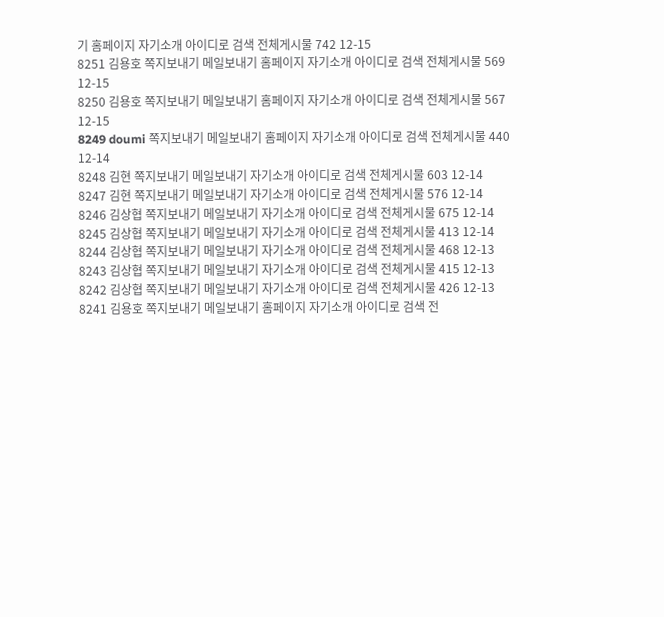기 홈페이지 자기소개 아이디로 검색 전체게시물 742 12-15
8251 김용호 쪽지보내기 메일보내기 홈페이지 자기소개 아이디로 검색 전체게시물 569 12-15
8250 김용호 쪽지보내기 메일보내기 홈페이지 자기소개 아이디로 검색 전체게시물 567 12-15
8249 doumi 쪽지보내기 메일보내기 홈페이지 자기소개 아이디로 검색 전체게시물 440 12-14
8248 김현 쪽지보내기 메일보내기 자기소개 아이디로 검색 전체게시물 603 12-14
8247 김현 쪽지보내기 메일보내기 자기소개 아이디로 검색 전체게시물 576 12-14
8246 김상협 쪽지보내기 메일보내기 자기소개 아이디로 검색 전체게시물 675 12-14
8245 김상협 쪽지보내기 메일보내기 자기소개 아이디로 검색 전체게시물 413 12-14
8244 김상협 쪽지보내기 메일보내기 자기소개 아이디로 검색 전체게시물 468 12-13
8243 김상협 쪽지보내기 메일보내기 자기소개 아이디로 검색 전체게시물 415 12-13
8242 김상협 쪽지보내기 메일보내기 자기소개 아이디로 검색 전체게시물 426 12-13
8241 김용호 쪽지보내기 메일보내기 홈페이지 자기소개 아이디로 검색 전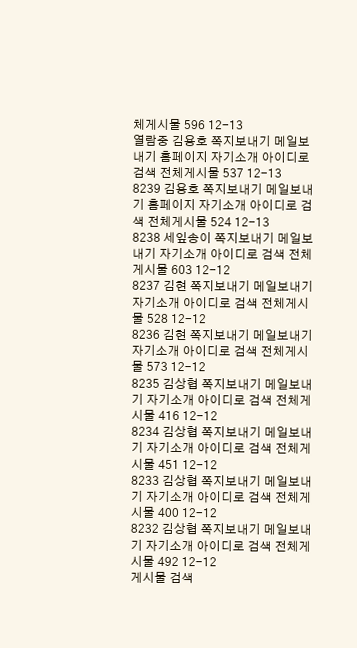체게시물 596 12-13
열람중 김용호 쪽지보내기 메일보내기 홈페이지 자기소개 아이디로 검색 전체게시물 537 12-13
8239 김용호 쪽지보내기 메일보내기 홈페이지 자기소개 아이디로 검색 전체게시물 524 12-13
8238 세잎송이 쪽지보내기 메일보내기 자기소개 아이디로 검색 전체게시물 603 12-12
8237 김현 쪽지보내기 메일보내기 자기소개 아이디로 검색 전체게시물 528 12-12
8236 김현 쪽지보내기 메일보내기 자기소개 아이디로 검색 전체게시물 573 12-12
8235 김상협 쪽지보내기 메일보내기 자기소개 아이디로 검색 전체게시물 416 12-12
8234 김상협 쪽지보내기 메일보내기 자기소개 아이디로 검색 전체게시물 451 12-12
8233 김상협 쪽지보내기 메일보내기 자기소개 아이디로 검색 전체게시물 400 12-12
8232 김상협 쪽지보내기 메일보내기 자기소개 아이디로 검색 전체게시물 492 12-12
게시물 검색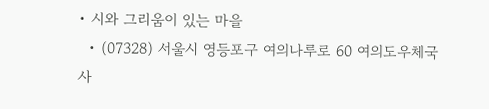• 시와 그리움이 있는 마을
  • (07328) 서울시 영등포구 여의나루로 60 여의도우체국 사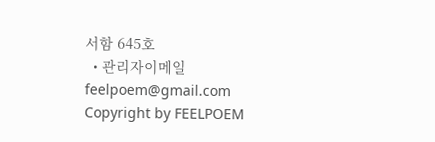서함 645호
  • 관리자이메일 feelpoem@gmail.com
Copyright by FEELPOEM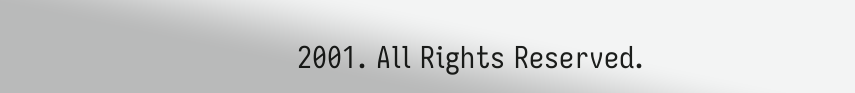2001. All Rights Reserved.